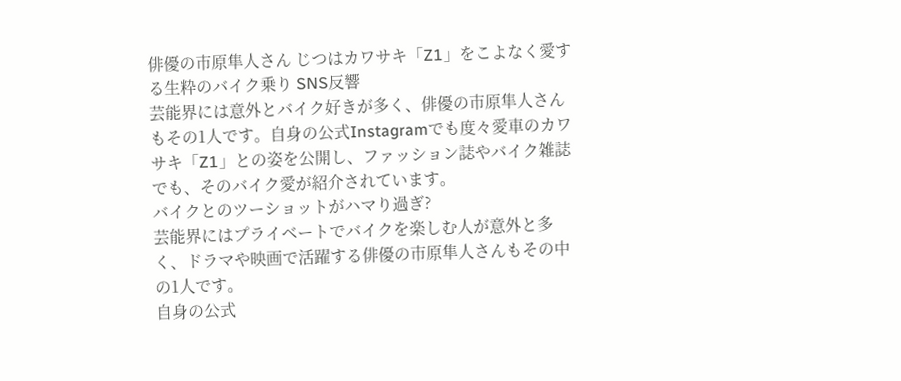俳優の市原隼人さん じつはカワサキ「Z1」をこよなく愛する生粋のバイク乗り SNS反響
芸能界には意外とバイク好きが多く、俳優の市原隼人さんもその1人です。自身の公式Instagramでも度々愛車のカワサキ「Z1」との姿を公開し、ファッション誌やバイク雑誌でも、そのバイク愛が紹介されています。
バイクとのツーショットがハマり過ぎ?
芸能界にはプライベートでバイクを楽しむ人が意外と多く、ドラマや映画で活躍する俳優の市原隼人さんもその中の1人です。
自身の公式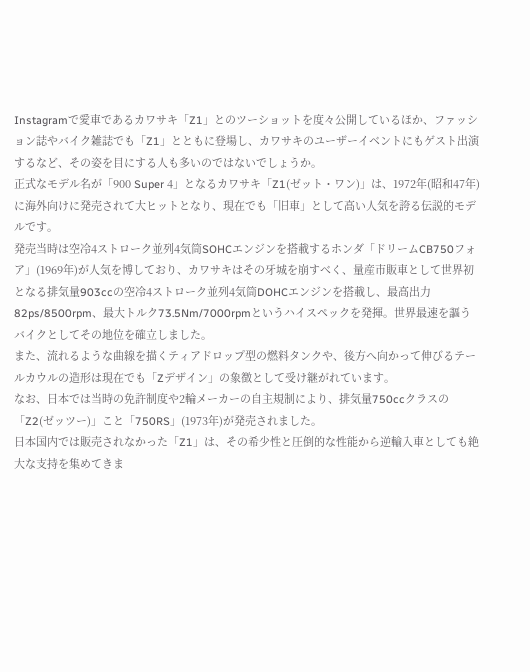Instagramで愛車であるカワサキ「Z1」とのツーショットを度々公開しているほか、ファッション誌やバイク雑誌でも「Z1」とともに登場し、カワサキのユーザーイベントにもゲスト出演するなど、その姿を目にする人も多いのではないでしょうか。
正式なモデル名が「900 Super 4」となるカワサキ「Z1(ゼット・ワン)」は、1972年(昭和47年)に海外向けに発売されて大ヒットとなり、現在でも「旧車」として高い人気を誇る伝説的モデルです。
発売当時は空冷4ストローク並列4気筒SOHCエンジンを搭載するホンダ「ドリームCB750フォア」(1969年)が人気を博しており、カワサキはその牙城を崩すべく、量産市販車として世界初となる排気量903ccの空冷4ストローク並列4気筒DOHCエンジンを搭載し、最高出力82ps/8500rpm、最大トルク73.5Nm/7000rpmというハイスペックを発揮。世界最速を謳うバイクとしてその地位を確立しました。
また、流れるような曲線を描くティアドロップ型の燃料タンクや、後方へ向かって伸びるテールカウルの造形は現在でも「Zデザイン」の象徴として受け継がれています。
なお、日本では当時の免許制度や2輪メーカーの自主規制により、排気量750ccクラスの「Z2(ゼッツー)」こと「750RS」(1973年)が発売されました。
日本国内では販売されなかった「Z1」は、その希少性と圧倒的な性能から逆輸入車としても絶大な支持を集めてきま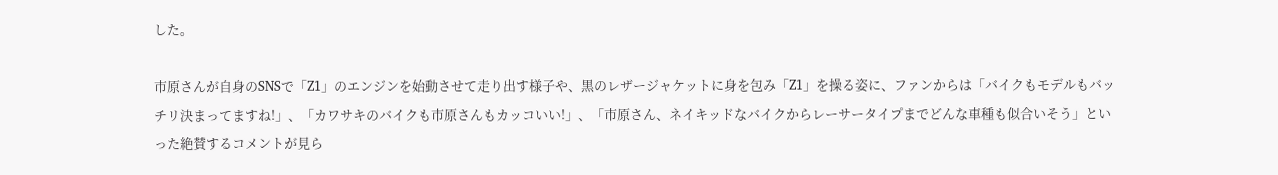した。

市原さんが自身のSNSで「Z1」のエンジンを始動させて走り出す様子や、黒のレザージャケットに身を包み「Z1」を操る姿に、ファンからは「バイクもモデルもバッチリ決まってますね!」、「カワサキのバイクも市原さんもカッコいい!」、「市原さん、ネイキッドなバイクからレーサータイプまでどんな車種も似合いそう」といった絶賛するコメントが見ら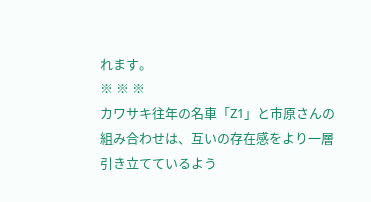れます。
※ ※ ※
カワサキ往年の名車「Z1」と市原さんの組み合わせは、互いの存在感をより一層引き立てているよう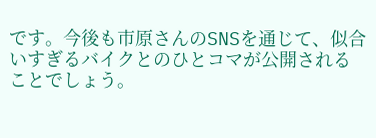です。今後も市原さんのSNSを通じて、似合いすぎるバイクとのひとコマが公開されることでしょう。